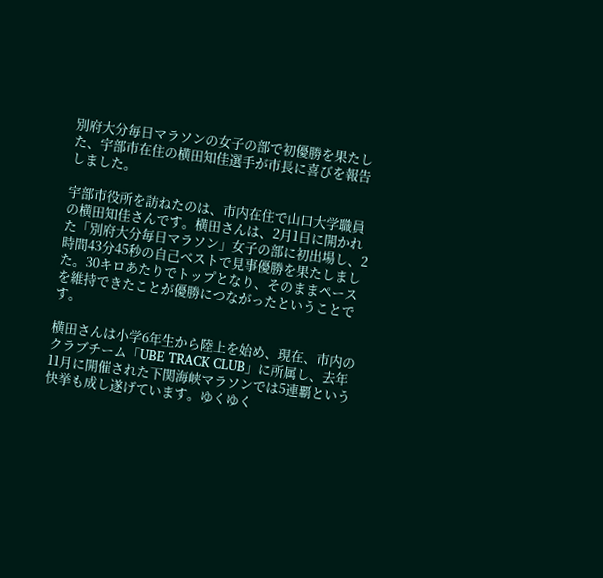別府大分毎日マラソンの女子の部で初優勝を果たした、宇部市在住の横田知佳選手が市長に喜びを報告しました。

宇部市役所を訪ねたのは、市内在住で山口大学職員の横田知佳さんです。横田さんは、2月1日に開かれた「別府大分毎日マラソン」女子の部に初出場し、2時間43分45秒の自己ベストで見事優勝を果たしました。30キロあたりでトップとなり、そのままペースを維持できたことが優勝につながったということです。

横田さんは小学6年生から陸上を始め、現在、市内のクラブチーム「UBE TRACK CLUB」に所属し、去年11月に開催された下関海峡マラソンでは5連覇という快挙も成し遂げています。ゆくゆく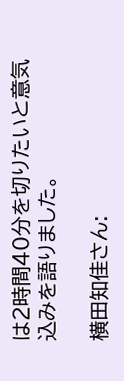は2時間40分を切りたいと意気込みを語りました。

横田知佳さん: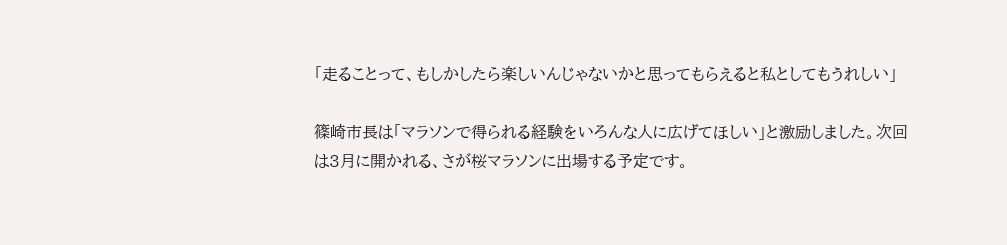「走ることって、もしかしたら楽しいんじゃないかと思ってもらえると私としてもうれしい」

篠崎市長は「マラソンで得られる経験をいろんな人に広げてほしい」と激励しました。次回は3月に開かれる、さが桜マラソンに出場する予定です。